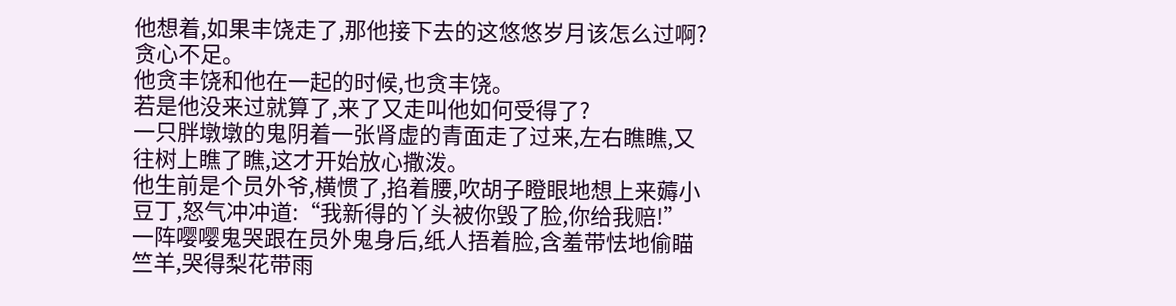他想着,如果丰饶走了,那他接下去的这悠悠岁月该怎么过啊?
贪心不足。
他贪丰饶和他在一起的时候,也贪丰饶。
若是他没来过就算了,来了又走叫他如何受得了?
一只胖墩墩的鬼阴着一张肾虚的青面走了过来,左右瞧瞧,又往树上瞧了瞧,这才开始放心撒泼。
他生前是个员外爷,横惯了,掐着腰,吹胡子瞪眼地想上来薅小豆丁,怒气冲冲道:“我新得的丫头被你毁了脸,你给我赔!”
一阵嘤嘤鬼哭跟在员外鬼身后,纸人捂着脸,含羞带怯地偷瞄竺羊,哭得梨花带雨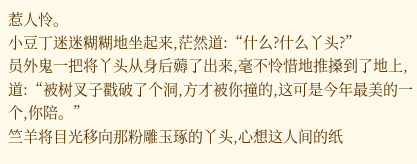惹人怜。
小豆丁迷迷糊糊地坐起来,茫然道:“什么?什么丫头?”
员外鬼一把将丫头从身后薅了出来,毫不怜惜地推搡到了地上,道:“被树叉子戳破了个洞,方才被你撞的,这可是今年最美的一个,你陪。”
竺羊将目光移向那粉雕玉琢的丫头,心想这人间的纸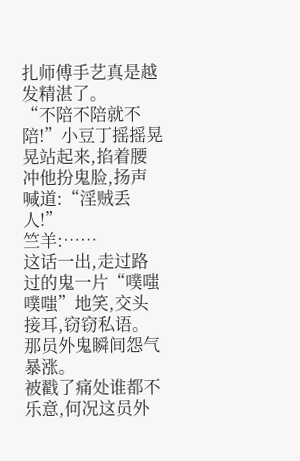扎师傅手艺真是越发精湛了。
“不陪不陪就不陪!”小豆丁摇摇晃晃站起来,掐着腰冲他扮鬼脸,扬声喊道:“淫贼丢人!”
竺羊:……
这话一出,走过路过的鬼一片“噗嗤噗嗤”地笑,交头接耳,窃窃私语。那员外鬼瞬间怨气暴涨。
被戳了痛处谁都不乐意,何况这员外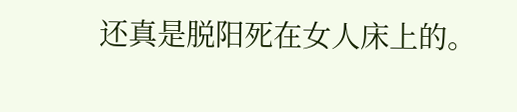还真是脱阳死在女人床上的。